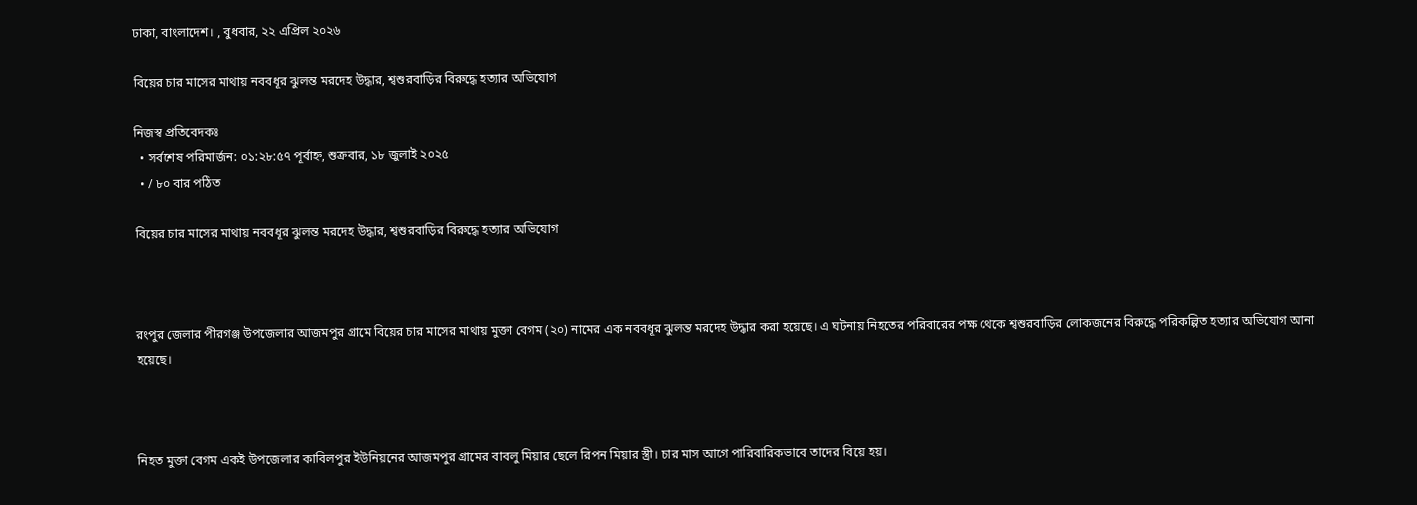ঢাকা, বাংলাদেশ। , বুধবার, ২২ এপ্রিল ২০২৬

বিয়ের চার মাসের মাথায় নববধূর ঝুলন্ত মরদেহ উদ্ধার, শ্বশুরবাড়ির বিরুদ্ধে হত্যার অভিযোগ

নিজস্ব প্রতিবেদকঃ
  • সর্বশেষ পরিমার্জন: ০১:২৮:৫৭ পূর্বাহ্ন, শুক্রবার, ১৮ জুলাই ২০২৫
  • / ৮০ বার পঠিত

বিয়ের চার মাসের মাথায় নববধূর ঝুলন্ত মরদেহ উদ্ধার, শ্বশুরবাড়ির বিরুদ্ধে হত্যার অভিযোগ



রংপুর জেলার পীরগঞ্জ উপজেলার আজমপুর গ্রামে বিয়ের চার মাসের মাথায় মুক্তা বেগম (২০) নামের এক নববধূর ঝুলন্ত মরদেহ উদ্ধার করা হয়েছে। এ ঘটনায় নিহতের পরিবারের পক্ষ থেকে শ্বশুরবাড়ির লোকজনের বিরুদ্ধে পরিকল্পিত হত্যার অভিযোগ আনা হয়েছে।



নিহত মুক্তা বেগম একই উপজেলার কাবিলপুর ইউনিয়নের আজমপুর গ্রামের বাবলু মিয়ার ছেলে রিপন মিয়ার স্ত্রী। চার মাস আগে পারিবারিকভাবে তাদের বিয়ে হয়।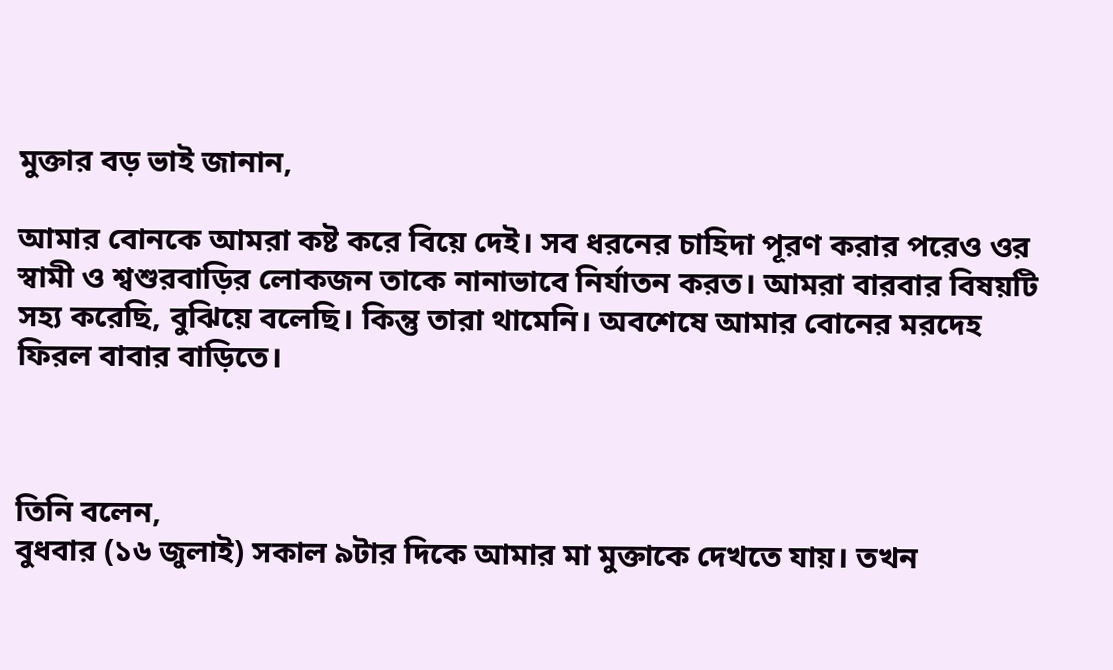মুক্তার বড় ভাই জানান,

আমার বোনকে আমরা কষ্ট করে বিয়ে দেই। সব ধরনের চাহিদা পূরণ করার পরেও ওর স্বামী ও শ্বশুরবাড়ির লোকজন তাকে নানাভাবে নির্যাতন করত। আমরা বারবার বিষয়টি সহ্য করেছি, বুঝিয়ে বলেছি। কিন্তু তারা থামেনি। অবশেষে আমার বোনের মরদেহ ফিরল বাবার বাড়িতে।



তিনি বলেন,
বুধবার (১৬ জুলাই) সকাল ৯টার দিকে আমার মা মুক্তাকে দেখতে যায়। তখন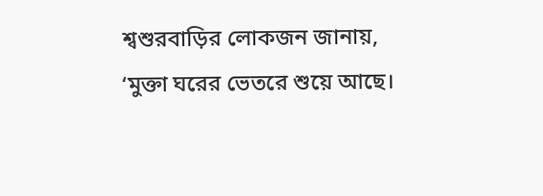শ্বশুরবাড়ির লোকজন জানায়, ‘মুক্তা ঘরের ভেতরে শুয়ে আছে।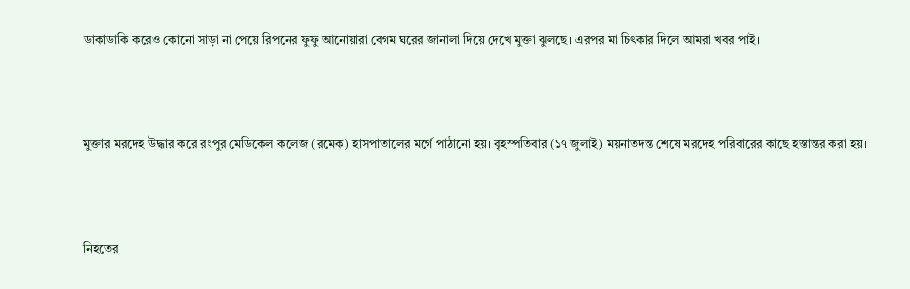ডাকাডাকি করেও কোনো সাড়া না পেয়ে রিপনের ফুফু আনোয়ারা বেগম ঘরের জানালা দিয়ে দেখে মুক্তা ঝুলছে। এরপর মা চিৎকার দিলে আমরা খবর পাই।



মুক্তার মরদেহ উদ্ধার করে রংপুর মেডিকেল কলেজ (রমেক) হাসপাতালের মর্গে পাঠানো হয়। বৃহস্পতিবার (১৭ জুলাই) ময়নাতদন্ত শেষে মরদেহ পরিবারের কাছে হস্তান্তর করা হয়।



নিহতের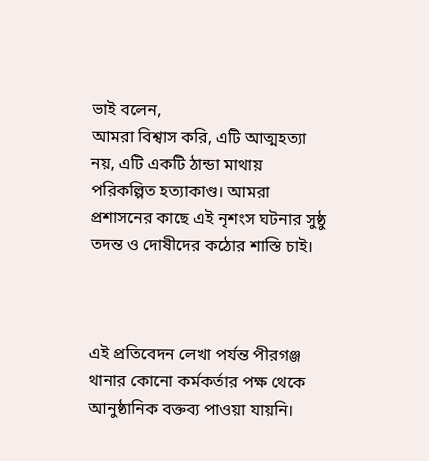ভাই বলেন,
আমরা বিশ্বাস করি, এটি আত্মহত্যা নয়, এটি একটি ঠান্ডা মাথায় পরিকল্পিত হত্যাকাণ্ড। আমরা প্রশাসনের কাছে এই নৃশংস ঘটনার সুষ্ঠু তদন্ত ও দোষীদের কঠোর শাস্তি চাই।



এই প্রতিবেদন লেখা পর্যন্ত পীরগঞ্জ থানার কোনো কর্মকর্তার পক্ষ থেকে আনুষ্ঠানিক বক্তব্য পাওয়া যায়নি।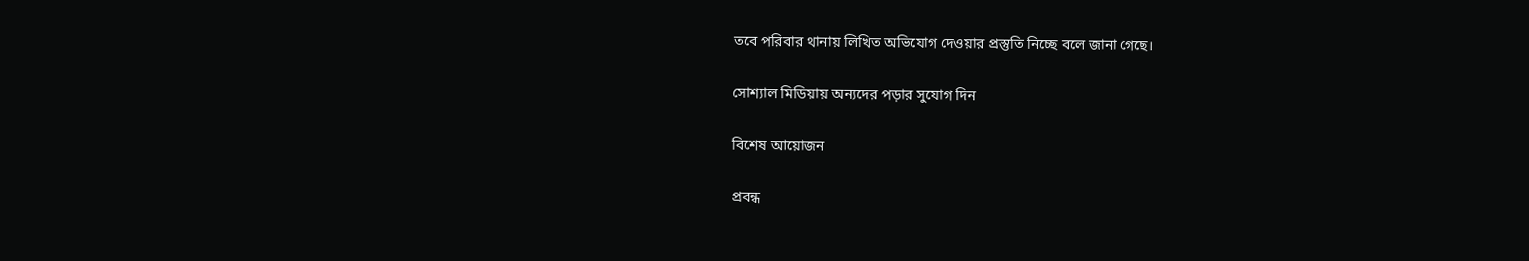তবে পরিবার থানায় লিখিত অভিযোগ দেওয়ার প্রস্তুতি নিচ্ছে বলে জানা গেছে।

সোশ্যাল মিডিয়ায় অন্যদের পড়ার সুযোগ দিন

বিশেষ আয়োজন

প্রবন্ধ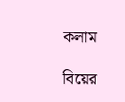কলাম

বিয়ের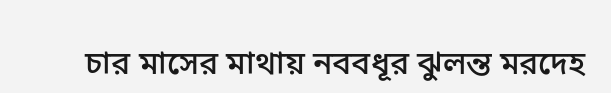চার মাসের মাথায় নববধূর ঝুলন্ত মরদেহ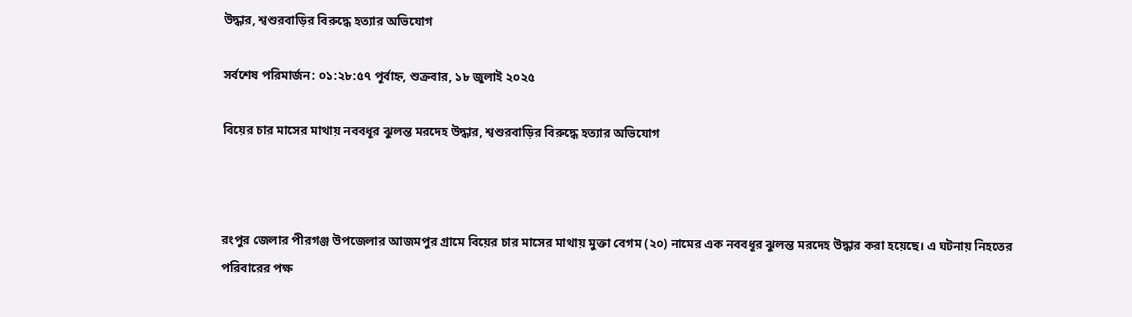উদ্ধার, শ্বশুরবাড়ির বিরুদ্ধে হত্যার অভিযোগ

সর্বশেষ পরিমার্জন: ০১:২৮:৫৭ পূর্বাহ্ন, শুক্রবার, ১৮ জুলাই ২০২৫

বিয়ের চার মাসের মাথায় নববধূর ঝুলন্ত মরদেহ উদ্ধার, শ্বশুরবাড়ির বিরুদ্ধে হত্যার অভিযোগ



রংপুর জেলার পীরগঞ্জ উপজেলার আজমপুর গ্রামে বিয়ের চার মাসের মাথায় মুক্তা বেগম (২০) নামের এক নববধূর ঝুলন্ত মরদেহ উদ্ধার করা হয়েছে। এ ঘটনায় নিহতের পরিবারের পক্ষ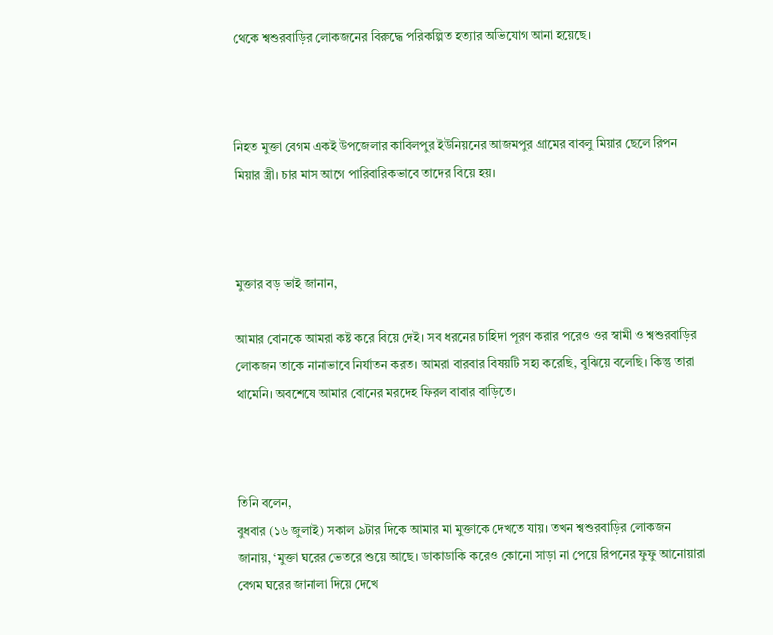থেকে শ্বশুরবাড়ির লোকজনের বিরুদ্ধে পরিকল্পিত হত্যার অভিযোগ আনা হয়েছে।



নিহত মুক্তা বেগম একই উপজেলার কাবিলপুর ইউনিয়নের আজমপুর গ্রামের বাবলু মিয়ার ছেলে রিপন মিয়ার স্ত্রী। চার মাস আগে পারিবারিকভাবে তাদের বিয়ে হয়।



মুক্তার বড় ভাই জানান,

আমার বোনকে আমরা কষ্ট করে বিয়ে দেই। সব ধরনের চাহিদা পূরণ করার পরেও ওর স্বামী ও শ্বশুরবাড়ির লোকজন তাকে নানাভাবে নির্যাতন করত। আমরা বারবার বিষয়টি সহ্য করেছি, বুঝিয়ে বলেছি। কিন্তু তারা থামেনি। অবশেষে আমার বোনের মরদেহ ফিরল বাবার বাড়িতে।



তিনি বলেন,
বুধবার (১৬ জুলাই) সকাল ৯টার দিকে আমার মা মুক্তাকে দেখতে যায়। তখন শ্বশুরবাড়ির লোকজন জানায়, ‘মুক্তা ঘরের ভেতরে শুয়ে আছে। ডাকাডাকি করেও কোনো সাড়া না পেয়ে রিপনের ফুফু আনোয়ারা বেগম ঘরের জানালা দিয়ে দেখে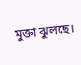মুক্তা ঝুলছে।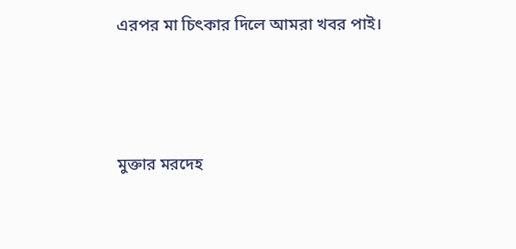এরপর মা চিৎকার দিলে আমরা খবর পাই।



মুক্তার মরদেহ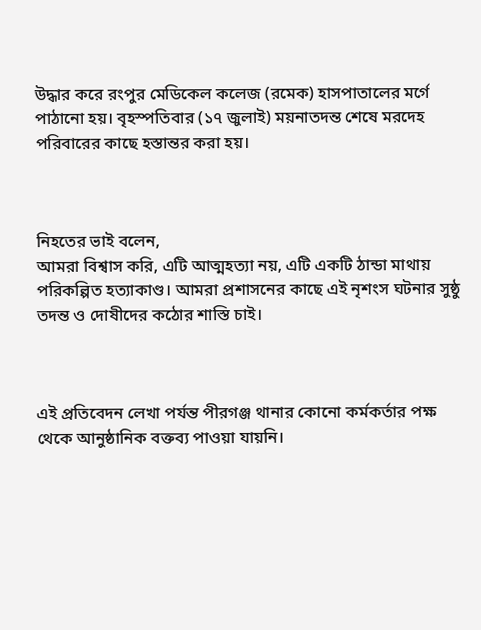উদ্ধার করে রংপুর মেডিকেল কলেজ (রমেক) হাসপাতালের মর্গে পাঠানো হয়। বৃহস্পতিবার (১৭ জুলাই) ময়নাতদন্ত শেষে মরদেহ পরিবারের কাছে হস্তান্তর করা হয়।



নিহতের ভাই বলেন,
আমরা বিশ্বাস করি, এটি আত্মহত্যা নয়, এটি একটি ঠান্ডা মাথায় পরিকল্পিত হত্যাকাণ্ড। আমরা প্রশাসনের কাছে এই নৃশংস ঘটনার সুষ্ঠু তদন্ত ও দোষীদের কঠোর শাস্তি চাই।



এই প্রতিবেদন লেখা পর্যন্ত পীরগঞ্জ থানার কোনো কর্মকর্তার পক্ষ থেকে আনুষ্ঠানিক বক্তব্য পাওয়া যায়নি।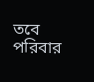তবে পরিবার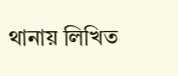থানায় লিখিত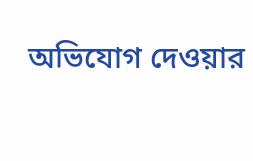অভিযোগ দেওয়ার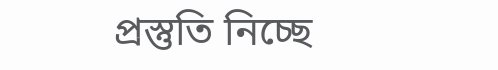প্রস্তুতি নিচ্ছে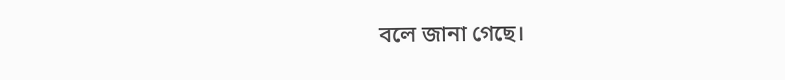বলে জানা গেছে।